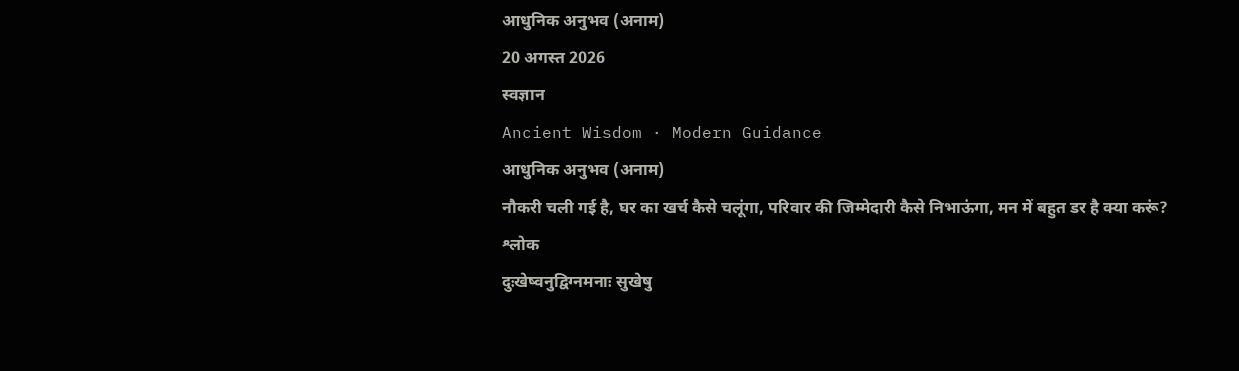आधुनिक अनुभव (अनाम)
20 अगस्त 2026
स्वज्ञान
Ancient Wisdom · Modern Guidance
आधुनिक अनुभव (अनाम)
नौकरी चली गई है, घर का खर्च कैसे चलूंगा, परिवार की जिम्मेदारी कैसे निभाऊंगा, मन में बहुत डर है क्या करूं?
श्लोक
दुःखेष्वनुद्विग्नमनाः सुखेषु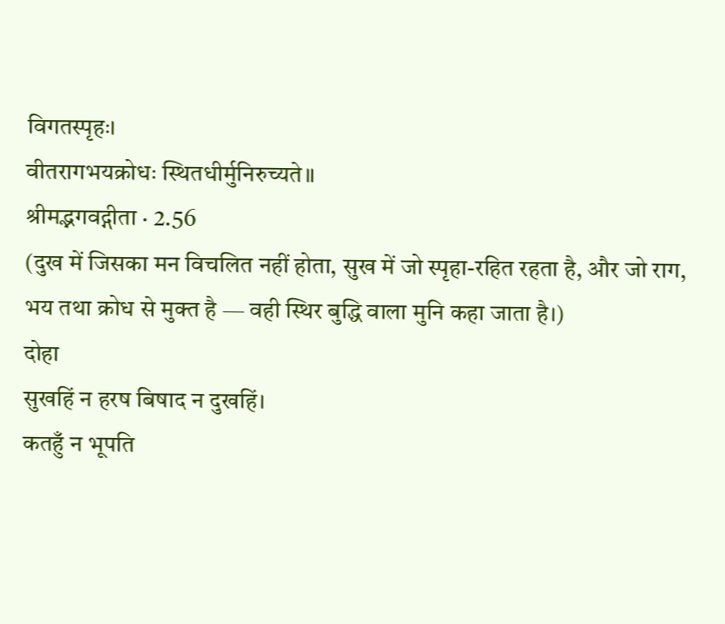विगतस्पृहः।
वीतरागभयक्रोधः स्थितधीर्मुनिरुच्यते॥
श्रीमद्भगवद्गीता · 2.56
(दुख में जिसका मन विचलित नहीं होता, सुख में जो स्पृहा-रहित रहता है, और जो राग, भय तथा क्रोध से मुक्त है — वही स्थिर बुद्धि वाला मुनि कहा जाता है।)
दोहा
सुखहिं न हरष बिषाद न दुखहिं।
कतहुँ न भूपति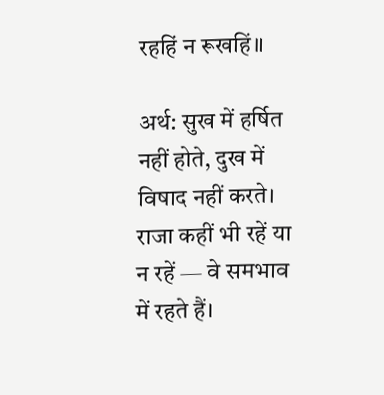रहहिं न रूखहिं॥

अर्थ: सुख में हर्षित नहीं होते, दुख में विषाद नहीं करते। राजा कहीं भी रहें या न रहें — वे समभाव में रहते हैं।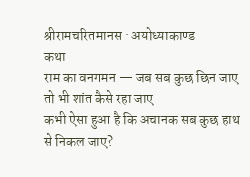श्रीरामचरितमानस · अयोध्याकाण्ड
कथा
राम का वनगमन — जब सब कुछ छिन जाए तो भी शांत कैसे रहा जाए
कभी ऐसा हुआ है कि अचानक सब कुछ हाथ से निकल जाए?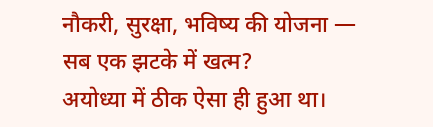नौकरी, सुरक्षा, भविष्य की योजना — सब एक झटके में खत्म?
अयोध्या में ठीक ऐसा ही हुआ था।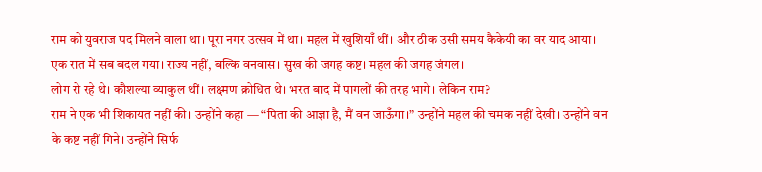राम को युवराज पद मिलने वाला था। पूरा नगर उत्सव में था। महल में खुशियाँ थीं। और ठीक उसी समय कैकेयी का वर याद आया। एक रात में सब बदल गया। राज्य नहीं, बल्कि वनवास। सुख की जगह कष्ट। महल की जगह जंगल।
लोग रो रहे थे। कौशल्या व्याकुल थीं। लक्ष्मण क्रोधित थे। भरत बाद में पागलों की तरह भागे। लेकिन राम?
राम ने एक भी शिकायत नहीं की। उन्होंने कहा — “पिता की आज्ञा है, मैं वन जाऊँगा।” उन्होंने महल की चमक नहीं देखी। उन्होंने वन के कष्ट नहीं गिने। उन्होंने सिर्फ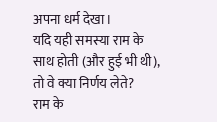अपना धर्म देखा।
यदि यही समस्या राम के साथ होती (और हुई भी थी), तो वे क्या निर्णय लेते?
राम के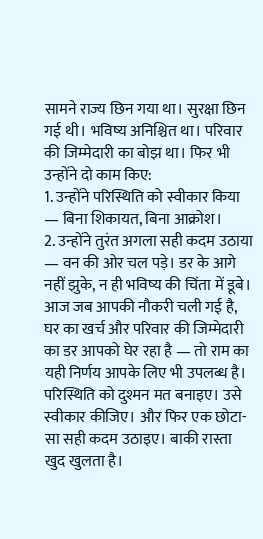सामने राज्य छिन गया था। सुरक्षा छिन गई थी। भविष्य अनिश्चित था। परिवार की जिम्मेदारी का बोझ था। फिर भी उन्होंने दो काम किए:
1. उन्होंने परिस्थिति को स्वीकार किया — बिना शिकायत, बिना आक्रोश।
2. उन्होंने तुरंत अगला सही कदम उठाया — वन की ओर चल पड़े। डर के आगे नहीं झुके, न ही भविष्य की चिंता में डूबे।
आज जब आपकी नौकरी चली गई है, घर का खर्च और परिवार की जिम्मेदारी का डर आपको घेर रहा है — तो राम का यही निर्णय आपके लिए भी उपलब्ध है। परिस्थिति को दुश्मन मत बनाइए। उसे स्वीकार कीजिए। और फिर एक छोटा-सा सही कदम उठाइए। बाकी रास्ता खुद खुलता है।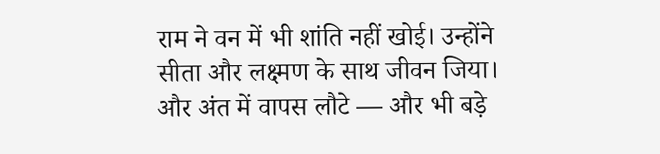राम ने वन में भी शांति नहीं खोई। उन्होंने सीता और लक्ष्मण के साथ जीवन जिया। और अंत में वापस लौटे — और भी बड़े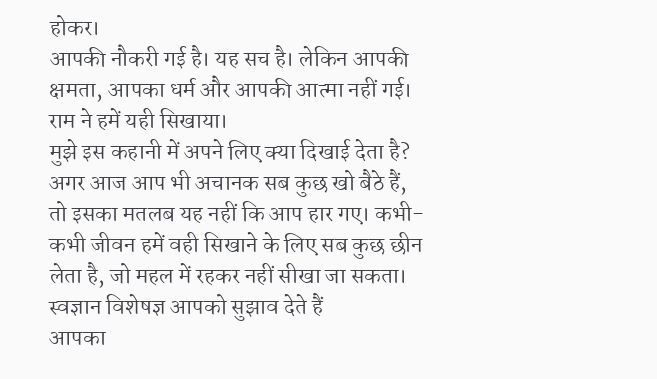होकर।
आपकी नौकरी गई है। यह सच है। लेकिन आपकी क्षमता, आपका धर्म और आपकी आत्मा नहीं गई। राम ने हमें यही सिखाया।
मुझे इस कहानी में अपने लिए क्या दिखाई देता है?
अगर आज आप भी अचानक सब कुछ खो बैठे हैं, तो इसका मतलब यह नहीं कि आप हार गए। कभी-कभी जीवन हमें वही सिखाने के लिए सब कुछ छीन लेता है, जो महल में रहकर नहीं सीखा जा सकता।
स्वज्ञान विशेषज्ञ आपको सुझाव देते हैं
आपका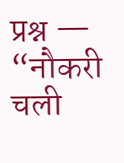प्रश्न — “नौकरी चली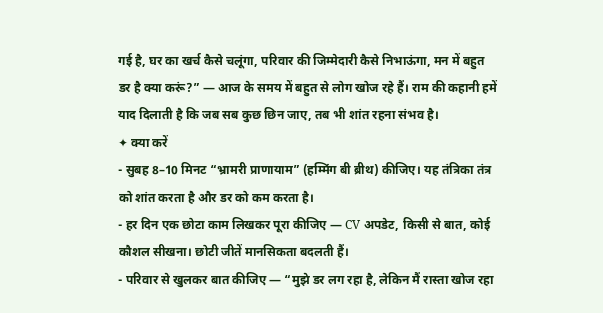गई है, घर का खर्च कैसे चलूंगा, परिवार की जिम्मेदारी कैसे निभाऊंगा, मन में बहुत डर है क्या करूं?” — आज के समय में बहुत से लोग खोज रहे हैं। राम की कहानी हमें याद दिलाती है कि जब सब कुछ छिन जाए, तब भी शांत रहना संभव है।
✦ क्या करें
- सुबह 8–10 मिनट “भ्रामरी प्राणायाम” (हम्मिंग बी ब्रीथ) कीजिए। यह तंत्रिका तंत्र को शांत करता है और डर को कम करता है।
- हर दिन एक छोटा काम लिखकर पूरा कीजिए — CV अपडेट, किसी से बात, कोई कौशल सीखना। छोटी जीतें मानसिकता बदलती हैं।
- परिवार से खुलकर बात कीजिए — “मुझे डर लग रहा है, लेकिन मैं रास्ता खोज रहा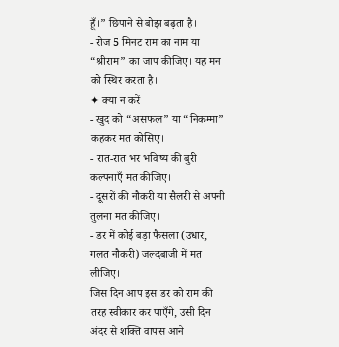हूँ।” छिपाने से बोझ बढ़ता है।
- रोज 5 मिनट राम का नाम या “श्रीराम” का जाप कीजिए। यह मन को स्थिर करता है।
✦ क्या न करें
- खुद को “असफल” या “निकम्मा” कहकर मत कोसिए।
- रात-रात भर भविष्य की बुरी कल्पनाएँ मत कीजिए।
- दूसरों की नौकरी या सैलरी से अपनी तुलना मत कीजिए।
- डर में कोई बड़ा फैसला (उधार, गलत नौकरी) जल्दबाजी में मत लीजिए।
जिस दिन आप इस डर को राम की तरह स्वीकार कर पाएँगे, उसी दिन अंदर से शक्ति वापस आने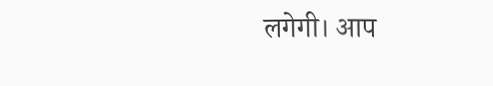लगेगी। आप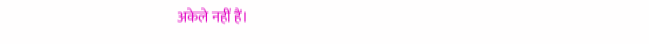अकेले नहीं हैं।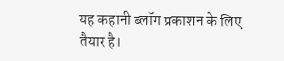यह कहानी ब्लॉग प्रकाशन के लिए तैयार है।